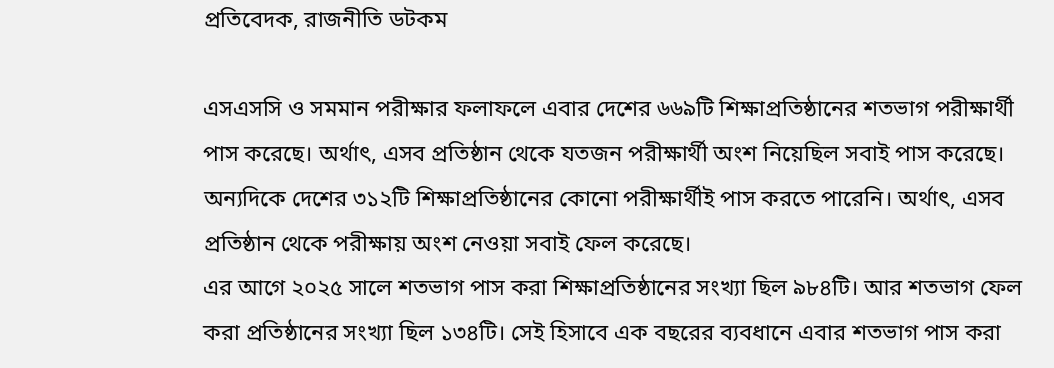প্রতিবেদক, রাজনীতি ডটকম

এসএসসি ও সমমান পরীক্ষার ফলাফলে এবার দেশের ৬৬৯টি শিক্ষাপ্রতিষ্ঠানের শতভাগ পরীক্ষার্থী পাস করেছে। অর্থাৎ, এসব প্রতিষ্ঠান থেকে যতজন পরীক্ষার্থী অংশ নিয়েছিল সবাই পাস করেছে। অন্যদিকে দেশের ৩১২টি শিক্ষাপ্রতিষ্ঠানের কোনো পরীক্ষার্থীই পাস করতে পারেনি। অর্থাৎ, এসব প্রতিষ্ঠান থেকে পরীক্ষায় অংশ নেওয়া সবাই ফেল করেছে।
এর আগে ২০২৫ সালে শতভাগ পাস করা শিক্ষাপ্রতিষ্ঠানের সংখ্যা ছিল ৯৮৪টি। আর শতভাগ ফেল করা প্রতিষ্ঠানের সংখ্যা ছিল ১৩৪টি। সেই হিসাবে এক বছরের ব্যবধানে এবার শতভাগ পাস করা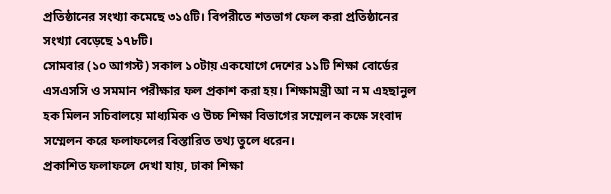প্রতিষ্ঠানের সংখ্যা কমেছে ৩১৫টি। বিপরীতে শতভাগ ফেল করা প্রতিষ্ঠানের সংখ্যা বেড়েছে ১৭৮টি।
সোমবার (১০ আগস্ট) সকাল ১০টায় একযোগে দেশের ১১টি শিক্ষা বোর্ডের এসএসসি ও সমমান পরীক্ষার ফল প্রকাশ করা হয়। শিক্ষামন্ত্রী আ ন ম এহছানুল হক মিলন সচিবালয়ে মাধ্যমিক ও উচ্চ শিক্ষা বিভাগের সম্মেলন কক্ষে সংবাদ সম্মেলন করে ফলাফলের বিস্তারিত তথ্য তুলে ধরেন।
প্রকাশিত ফলাফলে দেখা যায়, ঢাকা শিক্ষা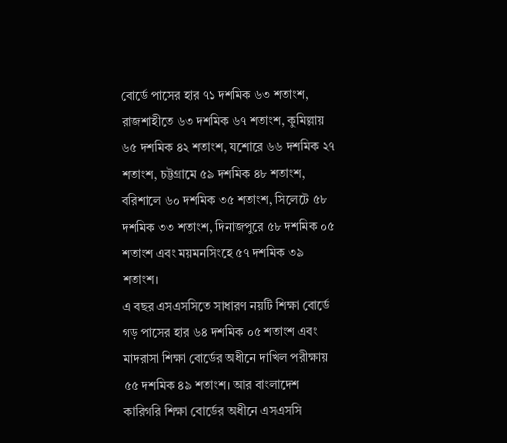বোর্ডে পাসের হার ৭১ দশমিক ৬৩ শতাংশ, রাজশাহীতে ৬৩ দশমিক ৬৭ শতাংশ, কুমিল্লায় ৬৫ দশমিক ৪২ শতাংশ, যশোরে ৬৬ দশমিক ২৭ শতাংশ, চট্টগ্রামে ৫৯ দশমিক ৪৮ শতাংশ, বরিশালে ৬০ দশমিক ৩৫ শতাংশ, সিলেটে ৫৮ দশমিক ৩৩ শতাংশ, দিনাজপুরে ৫৮ দশমিক ০৫ শতাংশ এবং ময়মনসিংহে ৫৭ দশমিক ৩৯ শতাংশ।
এ বছর এসএসসিতে সাধারণ নয়টি শিক্ষা বোর্ডে গড় পাসের হার ৬৪ দশমিক ০৫ শতাংশ এবং মাদরাসা শিক্ষা বোর্ডের অধীনে দাখিল পরীক্ষায় ৫৫ দশমিক ৪৯ শতাংশ। আর বাংলাদেশ কারিগরি শিক্ষা বোর্ডের অধীনে এসএসসি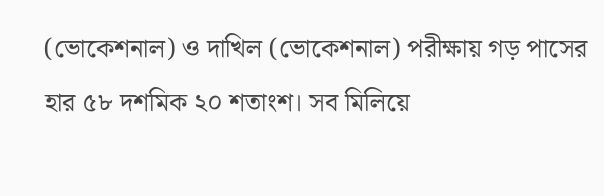(ভোকেশনাল) ও দাখিল (ভোকেশনাল) পরীক্ষায় গড় পাসের হার ৫৮ দশমিক ২০ শতাংশ। সব মিলিয়ে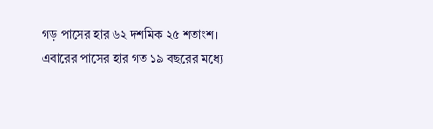গড় পাসের হার ৬২ দশমিক ২৫ শতাংশ।
এবারের পাসের হার গত ১৯ বছরের মধ্যে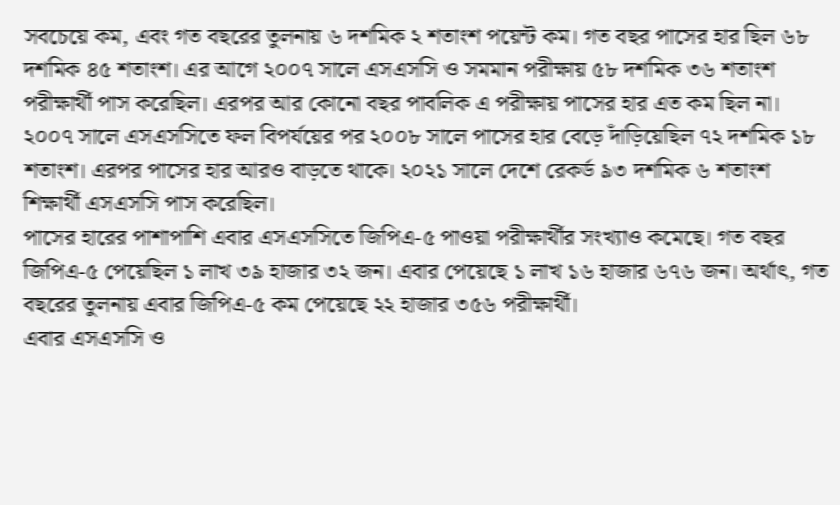সবচেয়ে কম, এবং গত বছরের তুলনায় ৬ দশমিক ২ শতাংশ পয়েন্ট কম। গত বছর পাসের হার ছিল ৬৮ দশমিক ৪৫ শতাংশ। এর আগে ২০০৭ সালে এসএসসি ও সমমান পরীক্ষায় ৫৮ দশমিক ৩৬ শতাংশ পরীক্ষার্থী পাস করেছিল। এরপর আর কোনো বছর পাবলিক এ পরীক্ষায় পাসের হার এত কম ছিল না।
২০০৭ সালে এসএসসিতে ফল বিপর্যয়ের পর ২০০৮ সালে পাসের হার বেড়ে দাঁড়িয়েছিল ৭২ দশমিক ১৮ শতাংশ। এরপর পাসের হার আরও বাড়তে থাকে। ২০২১ সালে দেশে রেকর্ড ৯৩ দশমিক ৬ শতাংশ শিক্ষার্থী এসএসসি পাস করেছিল।
পাসের হারের পাশাপাশি এবার এসএসসিতে জিপিএ-৫ পাওয়া পরীক্ষার্থীর সংখ্যাও কমেছে। গত বছর জিপিএ-৫ পেয়েছিল ১ লাখ ৩৯ হাজার ৩২ জন। এবার পেয়েছে ১ লাখ ১৬ হাজার ৬৭৬ জন। অর্থাৎ, গত বছরের তুলনায় এবার জিপিএ-৫ কম পেয়েছে ২২ হাজার ৩৫৬ পরীক্ষার্থী।
এবার এসএসসি ও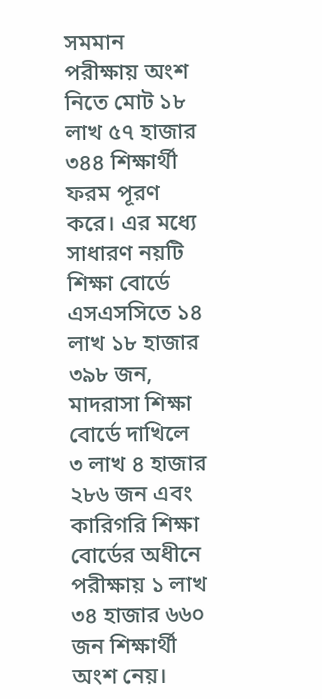সমমান পরীক্ষায় অংশ নিতে মোট ১৮ লাখ ৫৭ হাজার ৩৪৪ শিক্ষার্থী ফরম পূরণ করে। এর মধ্যে সাধারণ নয়টি শিক্ষা বোর্ডে এসএসসিতে ১৪ লাখ ১৮ হাজার ৩৯৮ জন, মাদরাসা শিক্ষা বোর্ডে দাখিলে ৩ লাখ ৪ হাজার ২৮৬ জন এবং কারিগরি শিক্ষা বোর্ডের অধীনে পরীক্ষায় ১ লাখ ৩৪ হাজার ৬৬০ জন শিক্ষার্থী অংশ নেয়।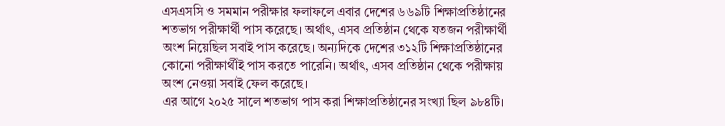এসএসসি ও সমমান পরীক্ষার ফলাফলে এবার দেশের ৬৬৯টি শিক্ষাপ্রতিষ্ঠানের শতভাগ পরীক্ষার্থী পাস করেছে। অর্থাৎ, এসব প্রতিষ্ঠান থেকে যতজন পরীক্ষার্থী অংশ নিয়েছিল সবাই পাস করেছে। অন্যদিকে দেশের ৩১২টি শিক্ষাপ্রতিষ্ঠানের কোনো পরীক্ষার্থীই পাস করতে পারেনি। অর্থাৎ, এসব প্রতিষ্ঠান থেকে পরীক্ষায় অংশ নেওয়া সবাই ফেল করেছে।
এর আগে ২০২৫ সালে শতভাগ পাস করা শিক্ষাপ্রতিষ্ঠানের সংখ্যা ছিল ৯৮৪টি।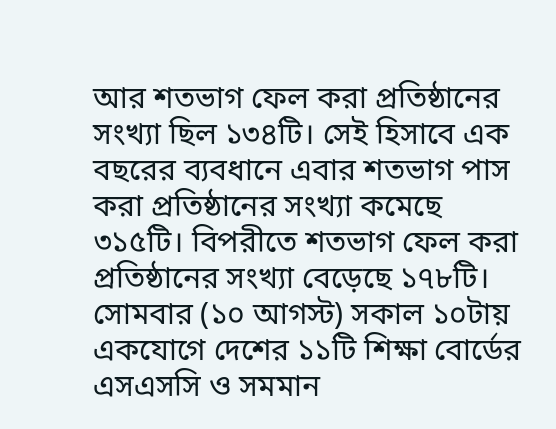আর শতভাগ ফেল করা প্রতিষ্ঠানের সংখ্যা ছিল ১৩৪টি। সেই হিসাবে এক বছরের ব্যবধানে এবার শতভাগ পাস করা প্রতিষ্ঠানের সংখ্যা কমেছে ৩১৫টি। বিপরীতে শতভাগ ফেল করা প্রতিষ্ঠানের সংখ্যা বেড়েছে ১৭৮টি।
সোমবার (১০ আগস্ট) সকাল ১০টায় একযোগে দেশের ১১টি শিক্ষা বোর্ডের এসএসসি ও সমমান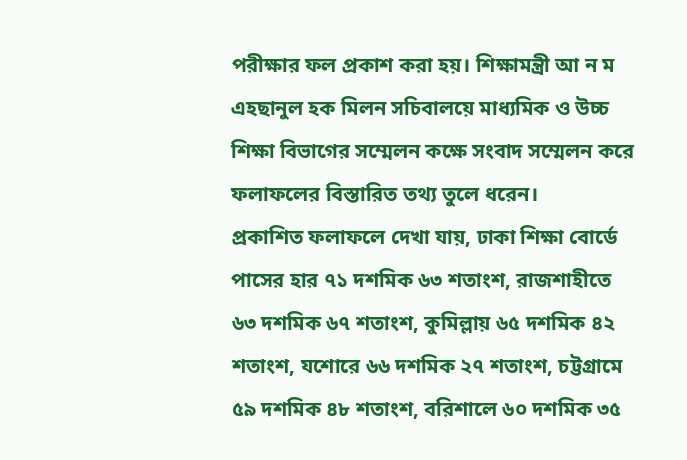পরীক্ষার ফল প্রকাশ করা হয়। শিক্ষামন্ত্রী আ ন ম এহছানুল হক মিলন সচিবালয়ে মাধ্যমিক ও উচ্চ শিক্ষা বিভাগের সম্মেলন কক্ষে সংবাদ সম্মেলন করে ফলাফলের বিস্তারিত তথ্য তুলে ধরেন।
প্রকাশিত ফলাফলে দেখা যায়, ঢাকা শিক্ষা বোর্ডে পাসের হার ৭১ দশমিক ৬৩ শতাংশ, রাজশাহীতে ৬৩ দশমিক ৬৭ শতাংশ, কুমিল্লায় ৬৫ দশমিক ৪২ শতাংশ, যশোরে ৬৬ দশমিক ২৭ শতাংশ, চট্টগ্রামে ৫৯ দশমিক ৪৮ শতাংশ, বরিশালে ৬০ দশমিক ৩৫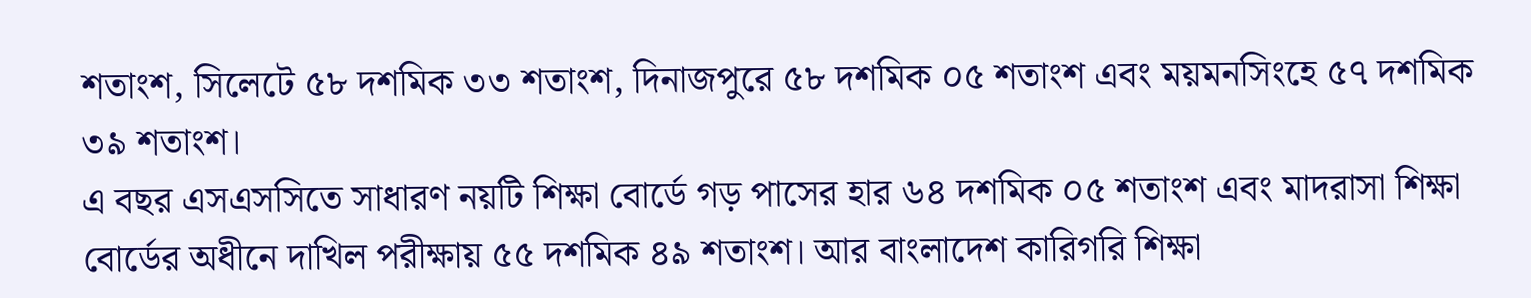শতাংশ, সিলেটে ৫৮ দশমিক ৩৩ শতাংশ, দিনাজপুরে ৫৮ দশমিক ০৫ শতাংশ এবং ময়মনসিংহে ৫৭ দশমিক ৩৯ শতাংশ।
এ বছর এসএসসিতে সাধারণ নয়টি শিক্ষা বোর্ডে গড় পাসের হার ৬৪ দশমিক ০৫ শতাংশ এবং মাদরাসা শিক্ষা বোর্ডের অধীনে দাখিল পরীক্ষায় ৫৫ দশমিক ৪৯ শতাংশ। আর বাংলাদেশ কারিগরি শিক্ষা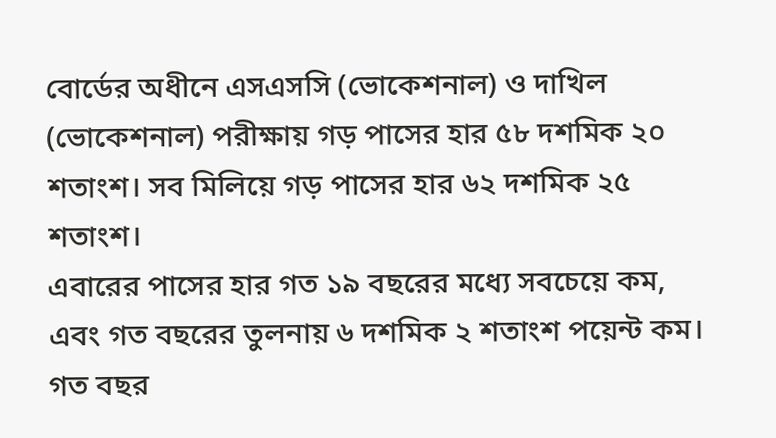বোর্ডের অধীনে এসএসসি (ভোকেশনাল) ও দাখিল (ভোকেশনাল) পরীক্ষায় গড় পাসের হার ৫৮ দশমিক ২০ শতাংশ। সব মিলিয়ে গড় পাসের হার ৬২ দশমিক ২৫ শতাংশ।
এবারের পাসের হার গত ১৯ বছরের মধ্যে সবচেয়ে কম, এবং গত বছরের তুলনায় ৬ দশমিক ২ শতাংশ পয়েন্ট কম। গত বছর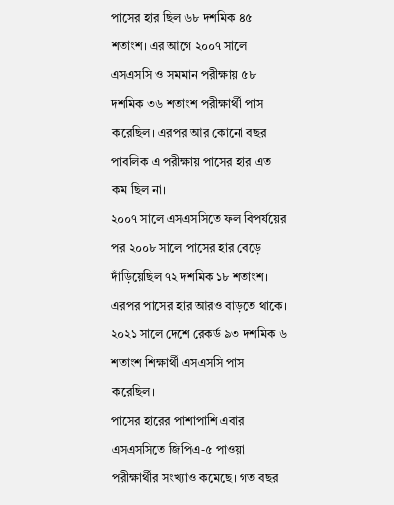পাসের হার ছিল ৬৮ দশমিক ৪৫ শতাংশ। এর আগে ২০০৭ সালে এসএসসি ও সমমান পরীক্ষায় ৫৮ দশমিক ৩৬ শতাংশ পরীক্ষার্থী পাস করেছিল। এরপর আর কোনো বছর পাবলিক এ পরীক্ষায় পাসের হার এত কম ছিল না।
২০০৭ সালে এসএসসিতে ফল বিপর্যয়ের পর ২০০৮ সালে পাসের হার বেড়ে দাঁড়িয়েছিল ৭২ দশমিক ১৮ শতাংশ। এরপর পাসের হার আরও বাড়তে থাকে। ২০২১ সালে দেশে রেকর্ড ৯৩ দশমিক ৬ শতাংশ শিক্ষার্থী এসএসসি পাস করেছিল।
পাসের হারের পাশাপাশি এবার এসএসসিতে জিপিএ-৫ পাওয়া পরীক্ষার্থীর সংখ্যাও কমেছে। গত বছর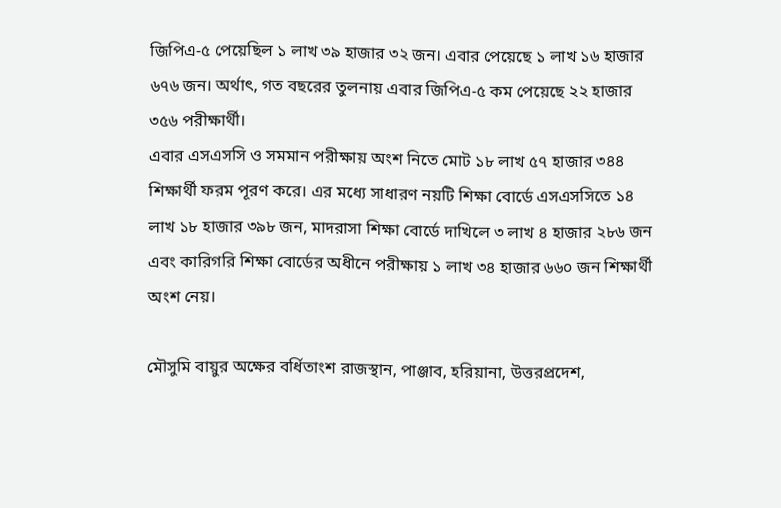জিপিএ-৫ পেয়েছিল ১ লাখ ৩৯ হাজার ৩২ জন। এবার পেয়েছে ১ লাখ ১৬ হাজার ৬৭৬ জন। অর্থাৎ, গত বছরের তুলনায় এবার জিপিএ-৫ কম পেয়েছে ২২ হাজার ৩৫৬ পরীক্ষার্থী।
এবার এসএসসি ও সমমান পরীক্ষায় অংশ নিতে মোট ১৮ লাখ ৫৭ হাজার ৩৪৪ শিক্ষার্থী ফরম পূরণ করে। এর মধ্যে সাধারণ নয়টি শিক্ষা বোর্ডে এসএসসিতে ১৪ লাখ ১৮ হাজার ৩৯৮ জন, মাদরাসা শিক্ষা বোর্ডে দাখিলে ৩ লাখ ৪ হাজার ২৮৬ জন এবং কারিগরি শিক্ষা বোর্ডের অধীনে পরীক্ষায় ১ লাখ ৩৪ হাজার ৬৬০ জন শিক্ষার্থী অংশ নেয়।

মৌসুমি বায়ুর অক্ষের বর্ধিতাংশ রাজস্থান, পাঞ্জাব, হরিয়ানা, উত্তরপ্রদেশ,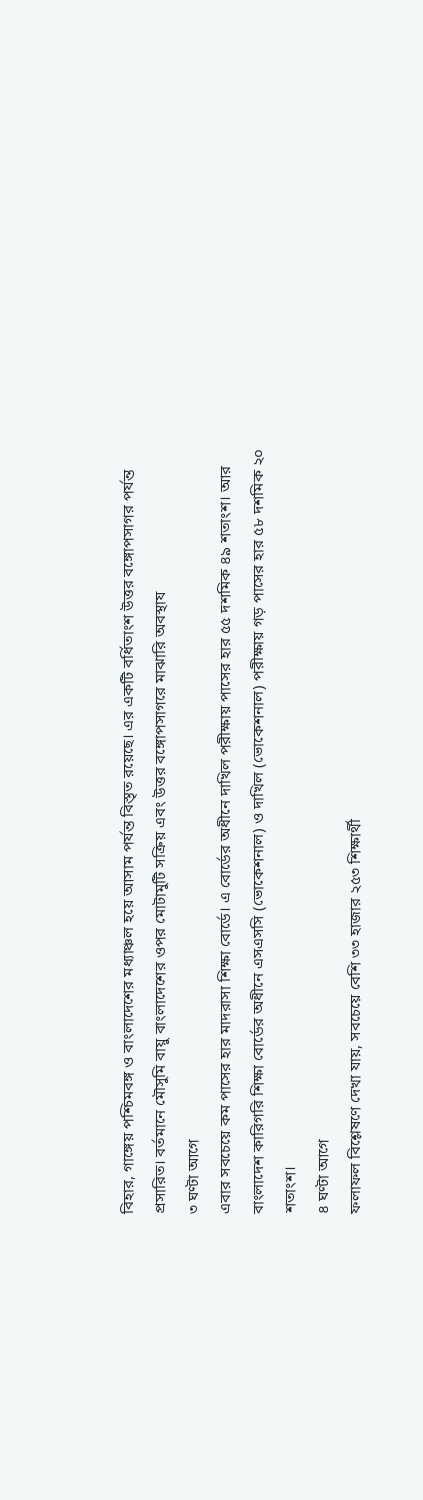বিহার, গাঙ্গেয় পশ্চিমবঙ্গ ও বাংলাদেশের মধ্যাঞ্চল হয়ে আসাম পর্যন্ত বিস্তৃত রয়েছে। এর একটি বর্ধিতাংশ উত্তর বঙ্গোপসাগর পর্যন্ত প্রসারিত। বর্তমানে মৌসুমি বায়ু বাংলাদেশের ওপর মোটামুটি সক্রিয় এবং উত্তর বঙ্গোপসাগরে মাঝারি অবস্থায
৩ ঘণ্টা আগে
এবার সবচেয়ে কম পাসের হার মাদরাসা শিক্ষা বোর্ডে। এ বোর্ডের অধীনে দাখিল পরীক্ষায় পাসের হার ৫৫ দশমিক ৪৯ শতাংশ। আর বাংলাদেশ কারিগরি শিক্ষা বোর্ডের অধীনে এসএসসি (ভোকেশনাল) ও দাখিল (ভোকেশনাল) পরীক্ষায় গড় পাসের হার ৫৮ দশমিক ২০ শতাংশ।
৪ ঘণ্টা আগে
ফলাফল বিশ্লেষণে দেখা যায়, সবচেয়ে বেশি ৩৩ হাজার ২৫৩ শিক্ষার্থী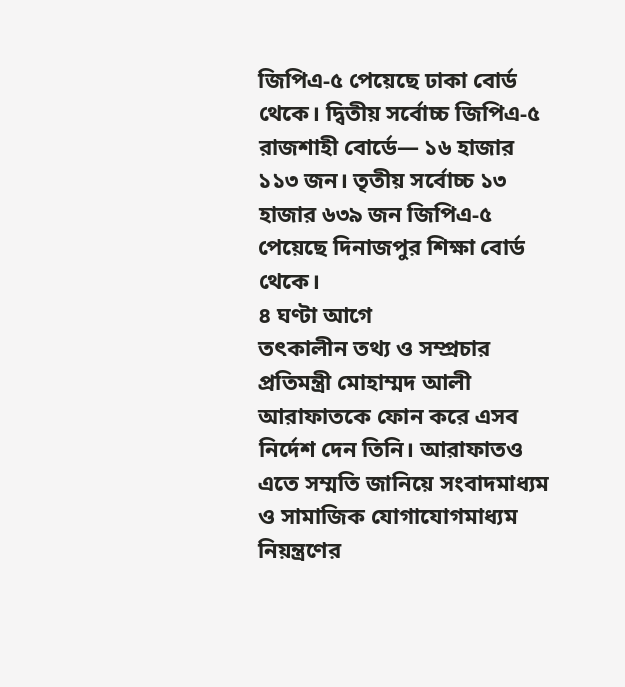জিপিএ-৫ পেয়েছে ঢাকা বোর্ড থেকে। দ্বিতীয় সর্বোচ্চ জিপিএ-৫ রাজশাহী বোর্ডে— ১৬ হাজার ১১৩ জন। তৃতীয় সর্বোচ্চ ১৩ হাজার ৬৩৯ জন জিপিএ-৫ পেয়েছে দিনাজপুর শিক্ষা বোর্ড থেকে।
৪ ঘণ্টা আগে
তৎকালীন তথ্য ও সম্প্রচার প্রতিমন্ত্রী মোহাম্মদ আলী আরাফাতকে ফোন করে এসব নির্দেশ দেন তিনি। আরাফাতও এতে সম্মতি জানিয়ে সংবাদমাধ্যম ও সামাজিক যোগাযোগমাধ্যম নিয়ন্ত্রণের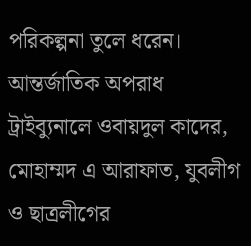পরিকল্পনা তুলে ধরেন। আন্তর্জাতিক অপরাধ ট্রাইব্যুনালে ওবায়দুল কাদের, মোহাম্মদ এ আরাফাত, যুবলীগ ও ছাত্রলীগের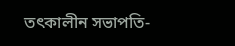তৎকালীন সভাপতি-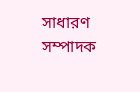সাধারণ সম্পাদক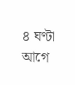৪ ঘণ্টা আগে